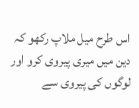اس طرح میل ملاپ رکھو کہ دین میں میری پیروی کرو اور لوگوں کی پیروی سے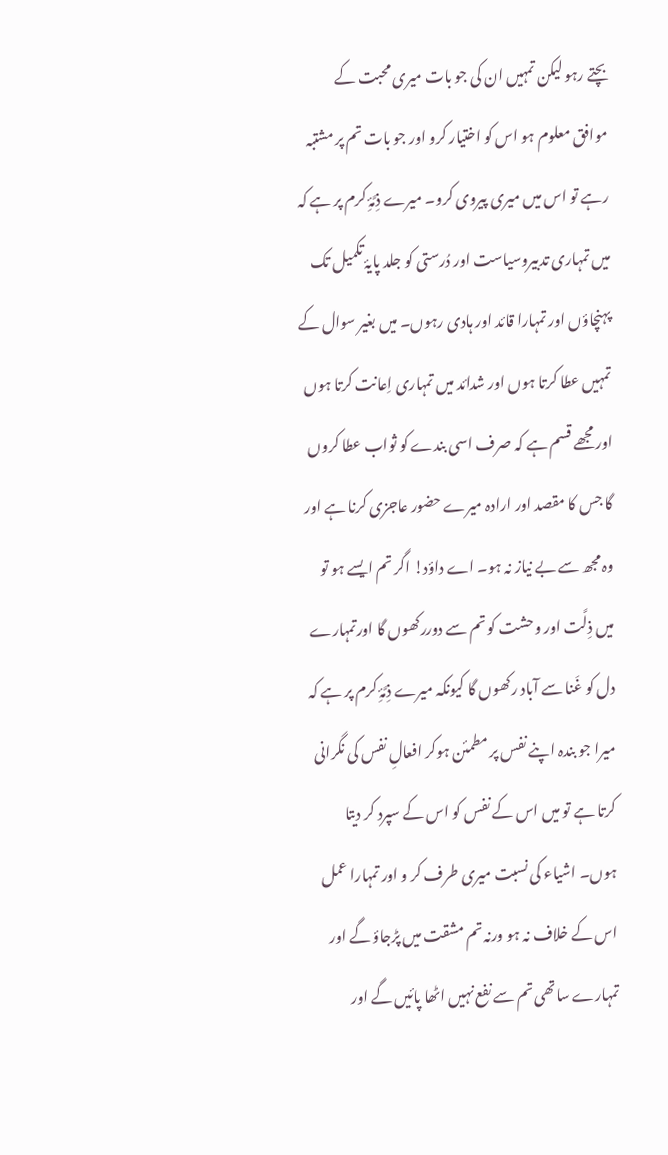بچتے رہو لیکن تمہیں ان کی جو بات میری محبت کے موافق معلوم ہو اس کو اختیار کرو اور جو بات تم پر مشتبہ رہے تو اس میں میری پیروی کرو۔ میرے ذِمَّۂِ کرم پر ہے کہ میں تمہاری تدبیروسیاست اور دُرستی کو جلد پایۂ تکمیل تک پہنچاؤں اور تمہارا قائد اور ہادی رہوں۔ میں بغیر سوال کے تمہیں عطا کرتا ہوں اور شدائد میں تمہاری اِعانت کرتا ہوں اور مجھے قسم ہے کہ صرف اسی بندے کو ثواب عطا کروں گا جس کا مقصد اور ارادہ میرے حضور عاجزی کرنا ہے اور وہ مجھ سے بے نیاز نہ ہو۔ اے داؤد! اگر تم ایسے ہو تو میں ذِلَّت اور وحشت کو تم سے دوررکھوں گا اورتمہارے دل کو غَنا سے آباد رکھوں گا کیونکہ میرے ذِمَّۂِ کرم پر ہے کہ میرا جو بندہ اپنے نفس پر مطمئن ہوکر افعالِ نفس کی نگرانی کرتا ہے تو میں اس کے نفس کو اس کے سپرد کر دیتا ہوں۔ اشیاء کی نسبت میری طرف کر و اور تمہارا عمل اس کے خلاف نہ ہو ورنہ تم مشقت میں پڑجاؤ گے اور تمہارے ساتھی تم سے نفع نہیں اٹھا پائیں گے اور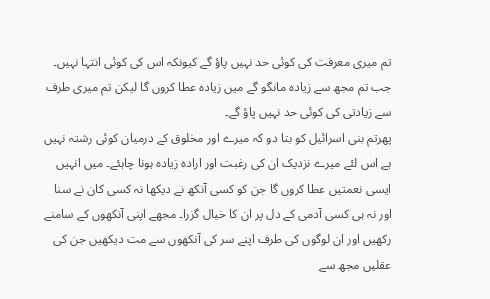تم میری معرفت کی کوئی حد نہیں پاؤ گے کیونکہ اس کی کوئی انتہا نہیں۔ جب تم مجھ سے زیادہ مانگو گے میں زیادہ عطا کروں گا لیکن تم میری طرف سے زیادتی کی کوئی حد نہیں پاؤ گے۔
پھرتم بنی اسرائیل کو بتا دو کہ میرے اور مخلوق کے درمیان کوئی رشتہ نہیں ہے اس لئے میرے نزدیک ان کی رغبت اور ارادہ زیادہ ہونا چاہئے۔ میں انہیں ایسی نعمتیں عطا کروں گا جن کو کسی آنکھ نے دیکھا نہ کسی کان نے سنا اور نہ ہی کسی آدمی کے دل پر ان کا خیال گزرا۔ مجھے اپنی آنکھوں کے سامنے رکھیں اور ان لوگوں کی طرف اپنے سر کی آنکھوں سے مت دیکھیں جن کی عقلیں مجھ سے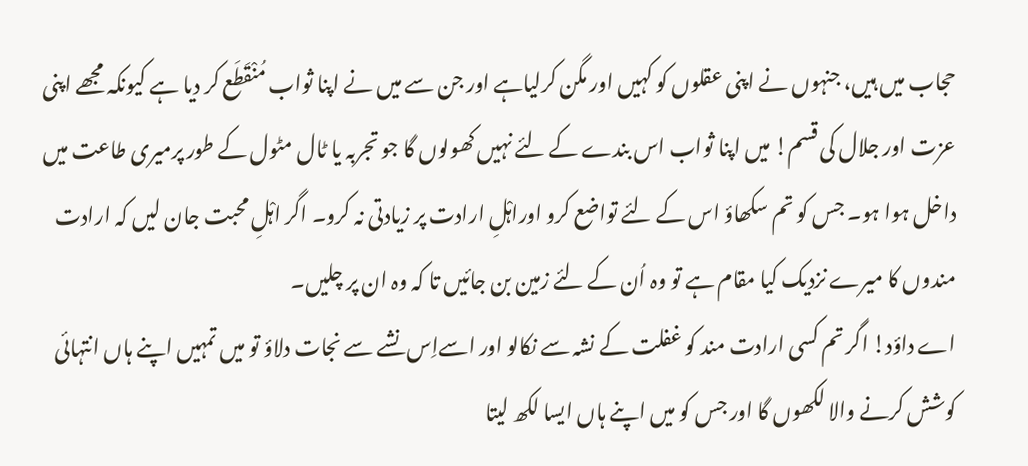حجاب میں ہیں، جنہوں نے اپنی عقلوں کو کہیں اور مگن کرلیاہے اور جن سے میں نے اپنا ثواب مُنْقَطَع کر دیا ہے کیونکہ مجھے اپنی عزت اور جلال کی قسم! میں اپنا ثواب اس بندے کے لئے نہیں کھولوں گا جو تجربہ یا ٹال مٹول کے طور پرمیری طاعت میں داخل ہوا ہو۔ جس کو تم سکھاؤ اس کے لئے تواضع کرو اوراہْلِ ارادت پر زیادتی نہ کرو۔ اگر اہْلِ محبت جان لیں کہ ارادت مندوں کا میرے نزدیک کیا مقام ہے تو وہ اُن کے لئے زمین بن جائیں تا کہ وہ ان پر چلیں۔
اے داؤد! اگر تم کسی ارادت مند کو غفلت کے نشہ سے نکالو اور اسےاِس نشے سے نجات دلاؤ تو میں تمہیں اپنے ہاں انتہائی کوشش کرنے والا لکھوں گا اور جس کو میں اپنے ہاں ایسا لکھ لیتا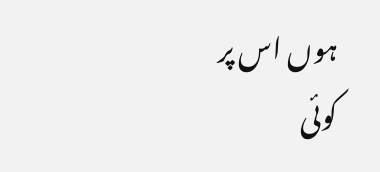ہوں اس پر کوئی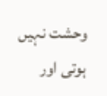وحشت نہیں ہوتی اور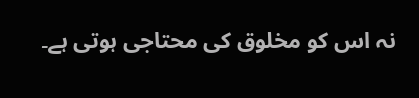نہ اس کو مخلوق کی محتاجی ہوتی ہے۔